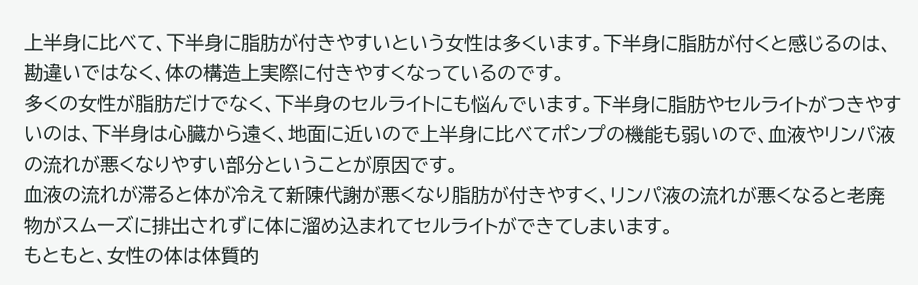上半身に比べて、下半身に脂肪が付きやすいという女性は多くいます。下半身に脂肪が付くと感じるのは、勘違いではなく、体の構造上実際に付きやすくなっているのです。
多くの女性が脂肪だけでなく、下半身のセルライトにも悩んでいます。下半身に脂肪やセルライトがつきやすいのは、下半身は心臓から遠く、地面に近いので上半身に比べてポンプの機能も弱いので、血液やリンパ液の流れが悪くなりやすい部分ということが原因です。
血液の流れが滞ると体が冷えて新陳代謝が悪くなり脂肪が付きやすく、リンパ液の流れが悪くなると老廃物がスムーズに排出されずに体に溜め込まれてセルライトができてしまいます。
もともと、女性の体は体質的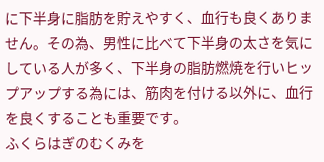に下半身に脂肪を貯えやすく、血行も良くありません。その為、男性に比べて下半身の太さを気にしている人が多く、下半身の脂肪燃焼を行いヒップアップする為には、筋肉を付ける以外に、血行を良くすることも重要です。
ふくらはぎのむくみを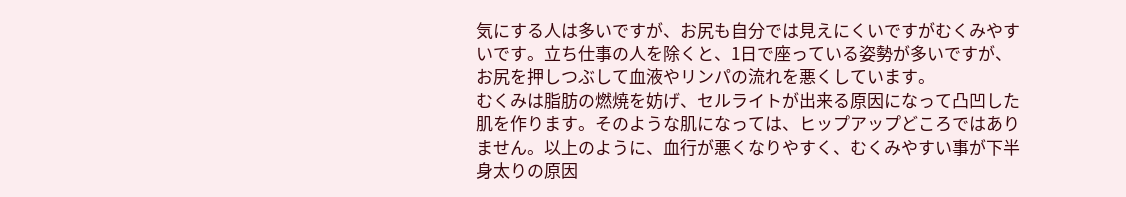気にする人は多いですが、お尻も自分では見えにくいですがむくみやすいです。立ち仕事の人を除くと、1日で座っている姿勢が多いですが、お尻を押しつぶして血液やリンパの流れを悪くしています。
むくみは脂肪の燃焼を妨げ、セルライトが出来る原因になって凸凹した肌を作ります。そのような肌になっては、ヒップアップどころではありません。以上のように、血行が悪くなりやすく、むくみやすい事が下半身太りの原因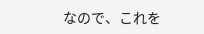なので、これを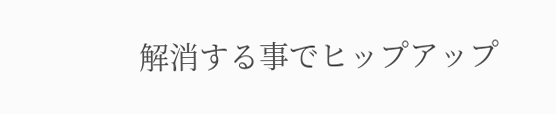解消する事でヒップアップ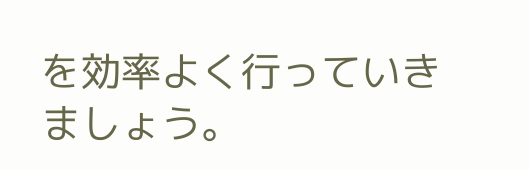を効率よく行っていきましょう。